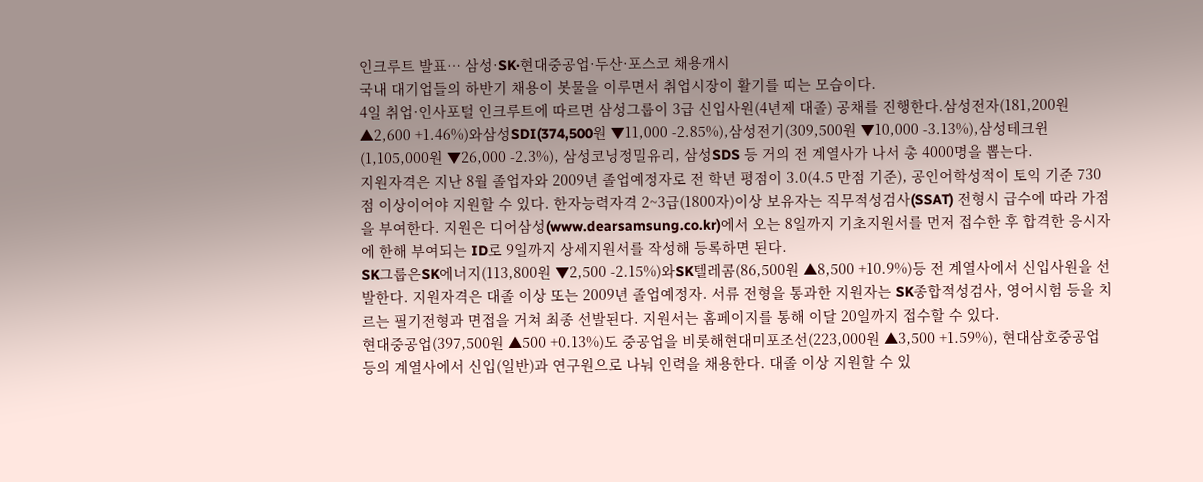인크루트 발표… 삼성·SK·현대중공업·두산·포스코 채용개시
국내 대기업들의 하반기 채용이 봇물을 이루면서 취업시장이 활기를 띠는 모습이다.
4일 취업·인사포털 인크루트에 따르면 삼성그룹이 3급 신입사원(4년제 대졸) 공채를 진행한다.삼성전자(181,200원 ▲2,600 +1.46%)와삼성SDI(374,500원 ▼11,000 -2.85%),삼성전기(309,500원 ▼10,000 -3.13%),삼성테크윈(1,105,000원 ▼26,000 -2.3%), 삼성코닝정밀유리, 삼성SDS 등 거의 전 계열사가 나서 총 4000명을 뽑는다.
지원자격은 지난 8월 졸업자와 2009년 졸업예정자로 전 학년 평점이 3.0(4.5 만점 기준), 공인어학성적이 토익 기준 730점 이상이어야 지원할 수 있다. 한자능력자격 2~3급(1800자)이상 보유자는 직무적성검사(SSAT) 전형시 급수에 따라 가점을 부여한다. 지원은 디어삼성(www.dearsamsung.co.kr)에서 오는 8일까지 기초지원서를 먼저 접수한 후 합격한 응시자에 한해 부여되는 ID로 9일까지 상세지원서를 작성해 등록하면 된다.
SK그룹은SK에너지(113,800원 ▼2,500 -2.15%)와SK텔레콤(86,500원 ▲8,500 +10.9%)등 전 계열사에서 신입사원을 선발한다. 지원자격은 대졸 이상 또는 2009년 졸업예정자. 서류 전형을 통과한 지원자는 SK종합적성검사, 영어시험 등을 치르는 필기전형과 면접을 거쳐 최종 선발된다. 지원서는 홈페이지를 통해 이달 20일까지 접수할 수 있다.
현대중공업(397,500원 ▲500 +0.13%)도 중공업을 비롯해현대미포조선(223,000원 ▲3,500 +1.59%), 현대삼호중공업 등의 계열사에서 신입(일반)과 연구원으로 나눠 인력을 채용한다. 대졸 이상 지원할 수 있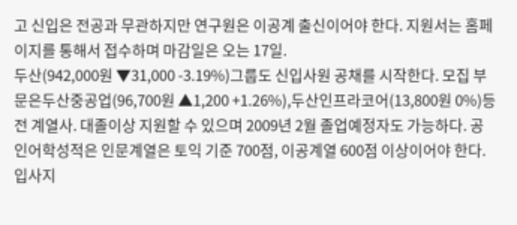고 신입은 전공과 무관하지만 연구원은 이공계 출신이어야 한다. 지원서는 홈페이지를 통해서 접수하며 마감일은 오는 17일.
두산(942,000원 ▼31,000 -3.19%)그룹도 신입사원 공채를 시작한다. 모집 부문은두산중공업(96,700원 ▲1,200 +1.26%),두산인프라코어(13,800원 0%)등 전 계열사. 대졸이상 지원할 수 있으며 2009년 2월 졸업예정자도 가능하다. 공인어학성적은 인문계열은 토익 기준 700점, 이공계열 600점 이상이어야 한다. 입사지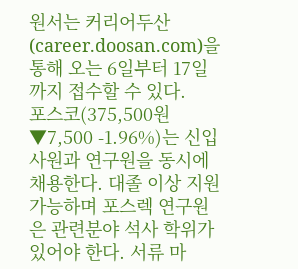원서는 커리어두산(career.doosan.com)을 통해 오는 6일부터 17일까지 접수할 수 있다.
포스코(375,500원 ▼7,500 -1.96%)는 신입사원과 연구원을 동시에 채용한다. 대졸 이상 지원 가능하며 포스렉 연구원은 관련분야 석사 학위가 있어야 한다. 서류 마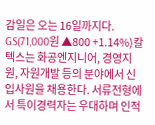감일은 오는 16일까지다.
GS(71,000원 ▲800 +1.14%)칼텍스는 화공엔지니어, 경영지원, 자원개발 등의 분야에서 신입사원을 채용한다. 서류전형에서 특이경력자는 우대하며 인적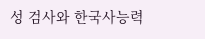성 검사와 한국사능력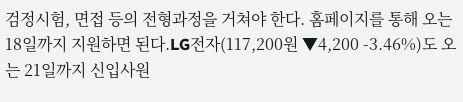검정시험, 면접 등의 전형과정을 거쳐야 한다. 홈페이지를 통해 오는 18일까지 지원하면 된다.LG전자(117,200원 ▼4,200 -3.46%)도 오는 21일까지 신입사원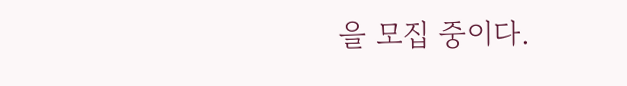을 모집 중이다.